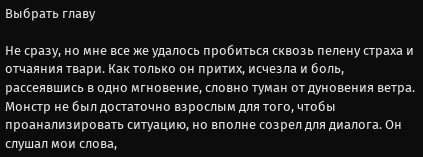Выбрать главу

Не сразу, но мне все же удалось пробиться сквозь пелену страха и отчаяния твари. Как только он притих, исчезла и боль, рассеявшись в одно мгновение, словно туман от дуновения ветра. Монстр не был достаточно взрослым для того, чтобы проанализировать ситуацию, но вполне созрел для диалога. Он слушал мои слова,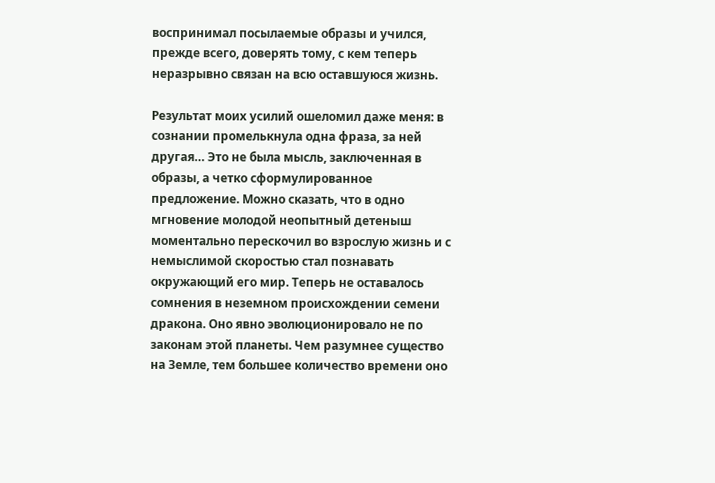воспринимал посылаемые образы и учился, прежде всего, доверять тому, с кем теперь неразрывно связан на всю оставшуюся жизнь.

Результат моих усилий ошеломил даже меня: в сознании промелькнула одна фраза, за ней другая… Это не была мысль, заключенная в образы, а четко сформулированное предложение. Можно сказать, что в одно мгновение молодой неопытный детеныш моментально перескочил во взрослую жизнь и с немыслимой скоростью стал познавать окружающий его мир. Теперь не оставалось сомнения в неземном происхождении семени дракона. Оно явно эволюционировало не по законам этой планеты. Чем разумнее существо на Земле, тем большее количество времени оно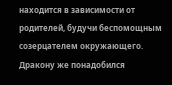находится в зависимости от родителей, будучи беспомощным созерцателем окружающего. Дракону же понадобился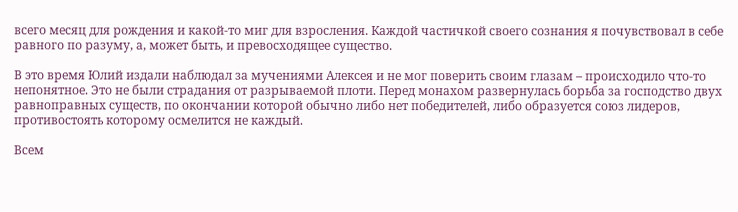всего месяц для рождения и какой-то миг для взросления. Каждой частичкой своего сознания я почувствовал в себе равного по разуму, а, может быть, и превосходящее существо.

В это время Юлий издали наблюдал за мучениями Алексея и не мог поверить своим глазам – происходило что-то непонятное. Это не были страдания от разрываемой плоти. Перед монахом развернулась борьба за господство двух равноправных существ, по окончании которой обычно либо нет победителей, либо образуется союз лидеров, противостоять которому осмелится не каждый.

Всем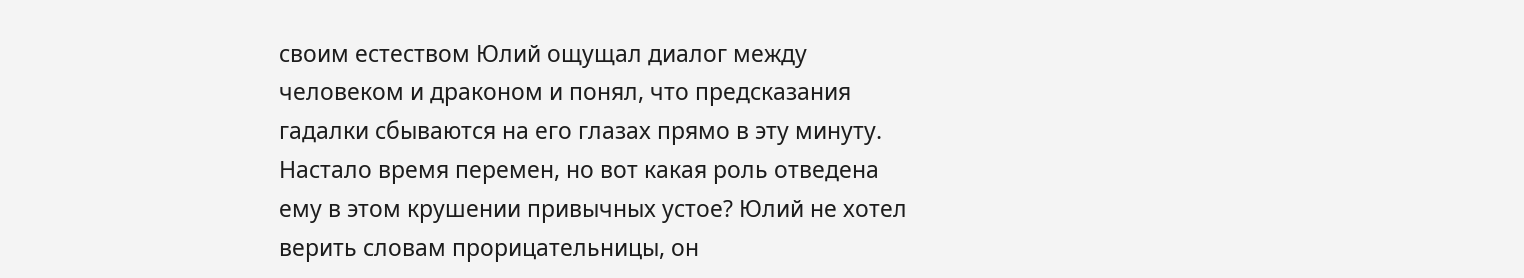своим естеством Юлий ощущал диалог между человеком и драконом и понял, что предсказания гадалки сбываются на его глазах прямо в эту минуту. Настало время перемен, но вот какая роль отведена ему в этом крушении привычных устое? Юлий не хотел верить словам прорицательницы, он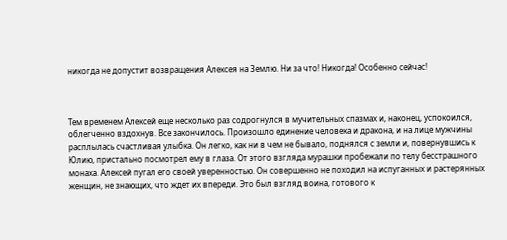никогда не допустит возвращения Алексея на Землю. Ни за что! Никогда! Особенно сейчас!



Тем временем Алексей еще несколько раз содрогнулся в мучительных спазмах и, наконец, успокоился, облегченно вздохнув. Все закончилось. Произошло единение человека и дракона, и на лице мужчины расплылась счастливая улыбка. Он легко, как ни в чем не бывало, поднялся с земли и, повернувшись к Юлию, пристально посмотрел ему в глаза. От этого взгляда мурашки пробежали по телу бесстрашного монаха. Алексей пугал его своей уверенностью. Он совершенно не походил на испуганных и растерянных женщин, не знающих, что ждет их впереди. Это был взгляд воина, готового к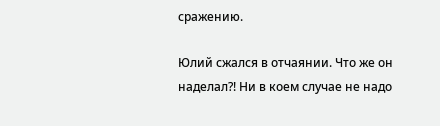сражению.

Юлий сжался в отчаянии. Что же он наделал?! Ни в коем случае не надо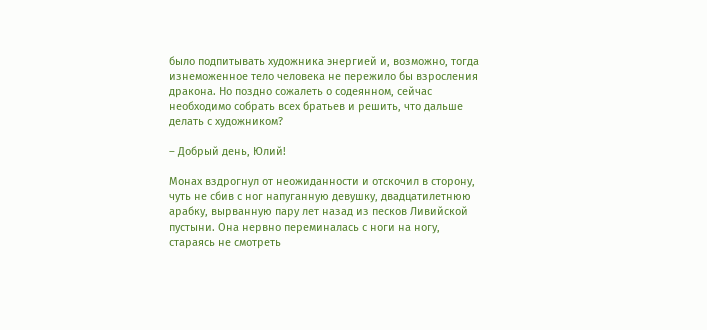было подпитывать художника энергией и, возможно, тогда изнеможенное тело человека не пережило бы взросления дракона. Но поздно сожалеть о содеянном, сейчас необходимо собрать всех братьев и решить, что дальше делать с художником?

– Добрый день, Юлий!

Монах вздрогнул от неожиданности и отскочил в сторону, чуть не сбив с ног напуганную девушку, двадцатилетнюю арабку, вырванную пару лет назад из песков Ливийской пустыни. Она нервно переминалась с ноги на ногу, стараясь не смотреть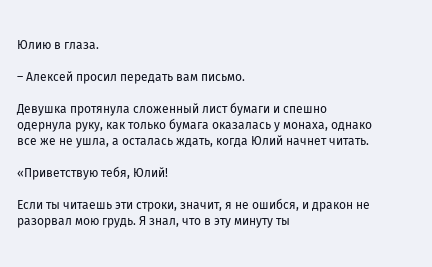Юлию в глаза.

– Алексей просил передать вам письмо.

Девушка протянула сложенный лист бумаги и спешно одернула руку, как только бумага оказалась у монаха, однако все же не ушла, а осталась ждать, когда Юлий начнет читать.

«Приветствую тебя, Юлий!

Если ты читаешь эти строки, значит, я не ошибся, и дракон не разорвал мою грудь. Я знал, что в эту минуту ты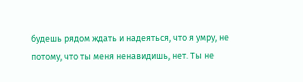будешь рядом ждать и надеяться, что я умру, не потому, что ты меня ненавидишь, нет. Ты не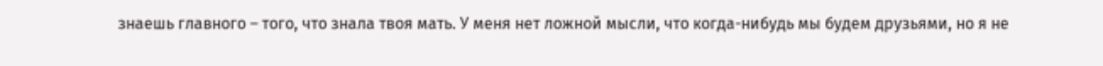знаешь главного – того, что знала твоя мать. У меня нет ложной мысли, что когда-нибудь мы будем друзьями, но я не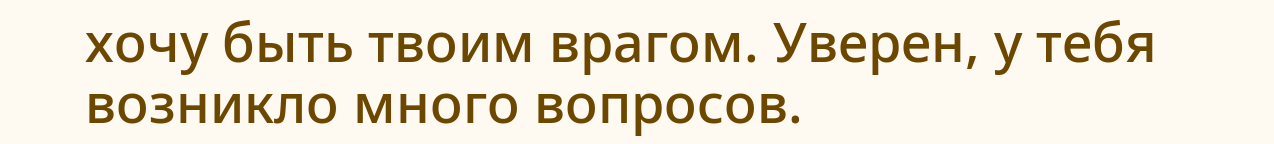хочу быть твоим врагом. Уверен, у тебя возникло много вопросов.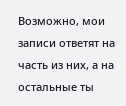Возможно, мои записи ответят на часть из них, а на остальные ты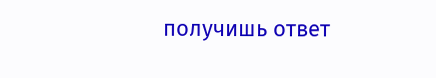получишь ответ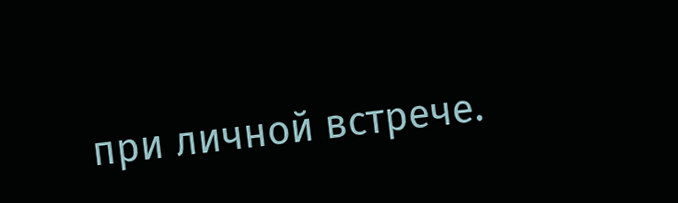при личной встрече.